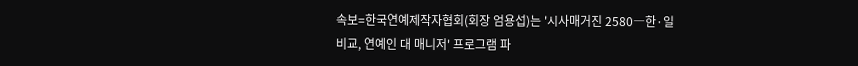속보=한국연예제작자협회(회장 엄용섭)는 '시사매거진 2580―한·일
비교, 연예인 대 매니저' 프로그램 파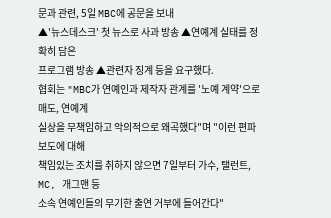문과 관련, 5일 MBC에 공문을 보내
▲'뉴스데스크' 첫 뉴스로 사과 방송 ▲연예계 실태를 정확히 담은
프로그램 방송 ▲관련자 징계 등을 요구했다.
협회는 "MBC가 연예인과 제작자 관계를 '노예 계약'으로 매도, 연예계
실상을 무책임하고 악의적으로 왜곡했다"며 "이런 편파 보도에 대해
책임있는 조치를 취하지 않으면 7일부터 가수, 탤런트, MC, 개그맨 등
소속 연예인들의 무기한 출연 거부에 들어간다"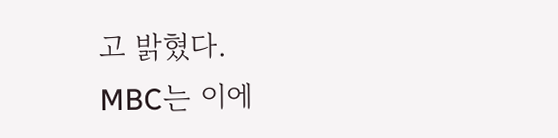고 밝혔다.
MBC는 이에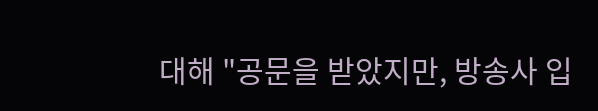대해 "공문을 받았지만, 방송사 입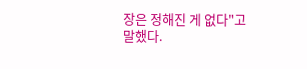장은 정해진 게 없다"고
말했다.